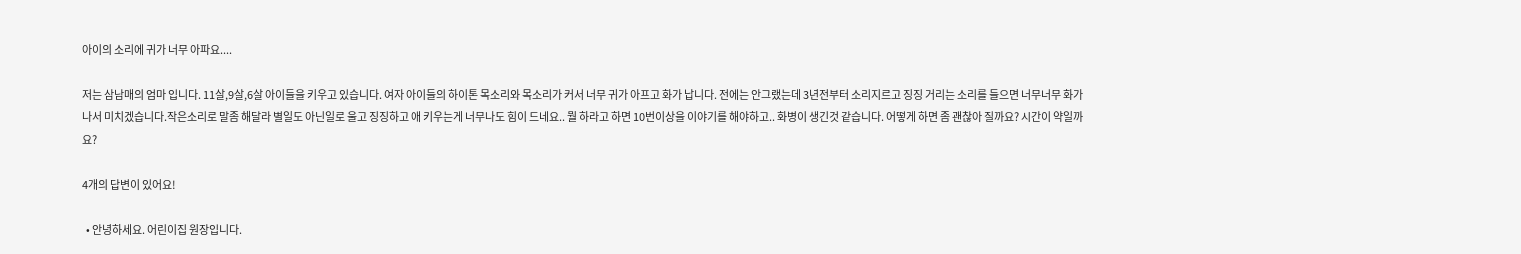아이의 소리에 귀가 너무 아파요....

저는 삼남매의 엄마 입니다. 11살,9살,6살 아이들을 키우고 있습니다. 여자 아이들의 하이톤 목소리와 목소리가 커서 너무 귀가 아프고 화가 납니다. 전에는 안그랬는데 3년전부터 소리지르고 징징 거리는 소리를 들으면 너무너무 화가 나서 미치겠습니다.작은소리로 말좀 해달라 별일도 아닌일로 울고 징징하고 애 키우는게 너무나도 힘이 드네요.. 뭘 하라고 하면 10번이상을 이야기를 해야하고.. 화병이 생긴것 같습니다. 어떻게 하면 좀 괜찮아 질까요? 시간이 약일까요?

4개의 답변이 있어요!

  • 안녕하세요. 어린이집 원장입니다.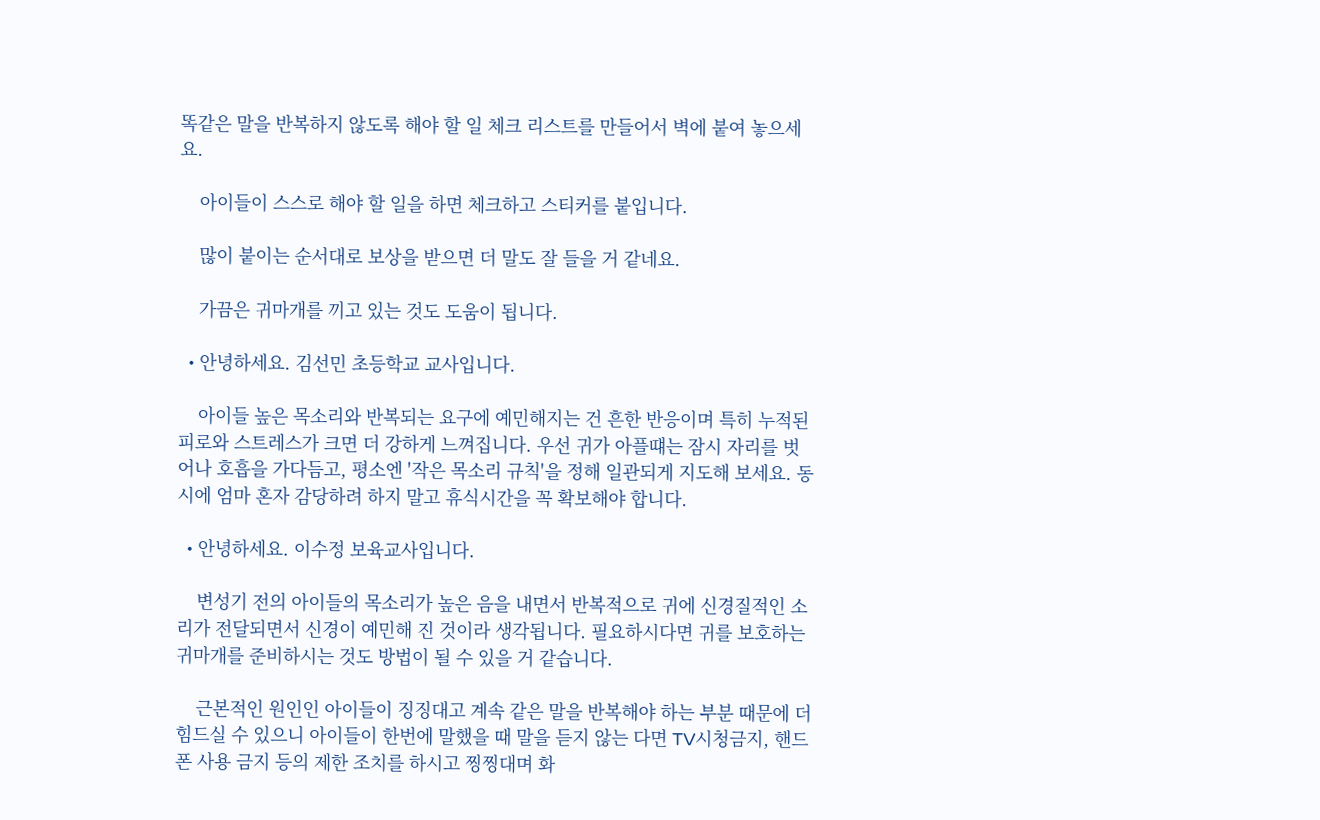똑같은 말을 반복하지 않도록 해야 할 일 체크 리스트를 만들어서 벽에 붙여 놓으세요.

    아이들이 스스로 해야 할 일을 하면 체크하고 스티커를 붙입니다.

    많이 붙이는 순서대로 보상을 받으면 더 말도 잘 들을 거 같네요.

    가끔은 귀마개를 끼고 있는 것도 도움이 됩니다.

  • 안녕하세요. 김선민 초등학교 교사입니다.

    아이들 높은 목소리와 반복되는 요구에 예민해지는 건 흔한 반응이며 특히 누적된 피로와 스트레스가 크면 더 강하게 느껴집니다. 우선 귀가 아플떄는 잠시 자리를 벗어나 호흡을 가다듬고, 평소엔 '작은 목소리 규칙'을 정해 일관되게 지도해 보세요. 동시에 엄마 혼자 감당하려 하지 말고 휴식시간을 꼭 확보해야 합니다.

  • 안녕하세요. 이수정 보육교사입니다.

    변성기 전의 아이들의 목소리가 높은 음을 내면서 반복적으로 귀에 신경질적인 소리가 전달되면서 신경이 예민해 진 것이라 생각됩니다. 필요하시다면 귀를 보호하는 귀마개를 준비하시는 것도 방법이 될 수 있을 거 같습니다.

    근본적인 원인인 아이들이 징징대고 계속 같은 말을 반복해야 하는 부분 때문에 더 힘드실 수 있으니 아이들이 한번에 말했을 때 말을 듣지 않는 다면 TV시청금지, 핸드폰 사용 금지 등의 제한 조치를 하시고 찡찡대며 화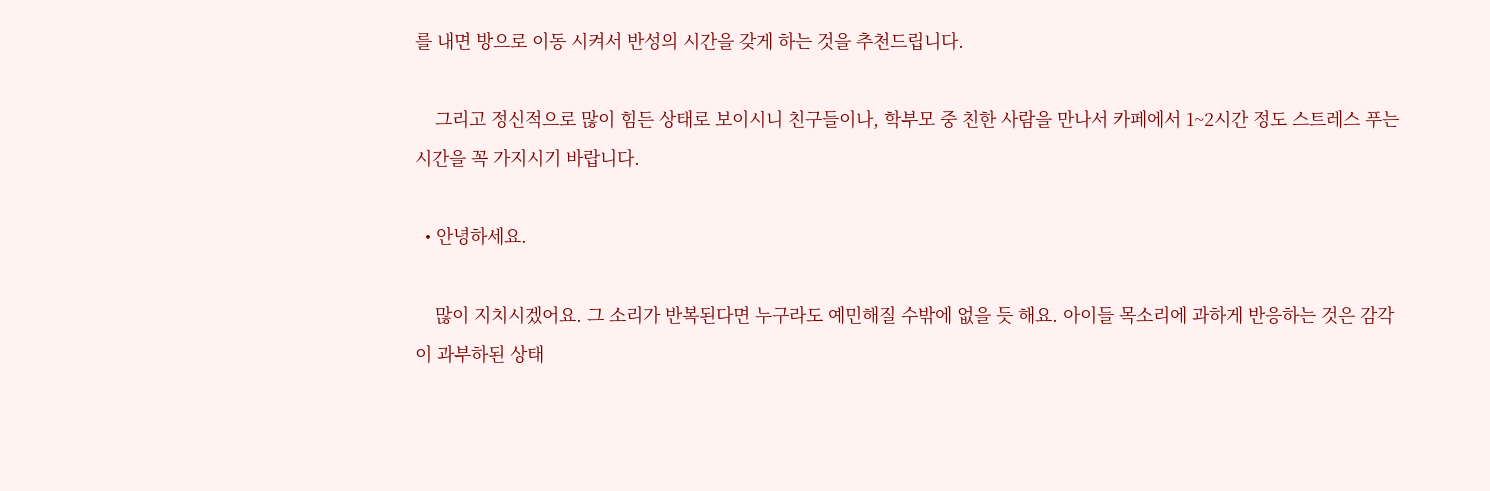를 내면 방으로 이동 시켜서 반성의 시간을 갖게 하는 것을 추천드립니다.

    그리고 정신적으로 많이 힘든 상태로 보이시니 친구들이나, 학부모 중 친한 사람을 만나서 카페에서 1~2시간 정도 스트레스 푸는 시간을 꼭 가지시기 바랍니다.

  • 안녕하세요.

    많이 지치시겠어요. 그 소리가 반복된다면 누구라도 예민해질 수밖에 없을 듯 해요. 아이들 목소리에 과하게 반응하는 것은 감각이 과부하된 상태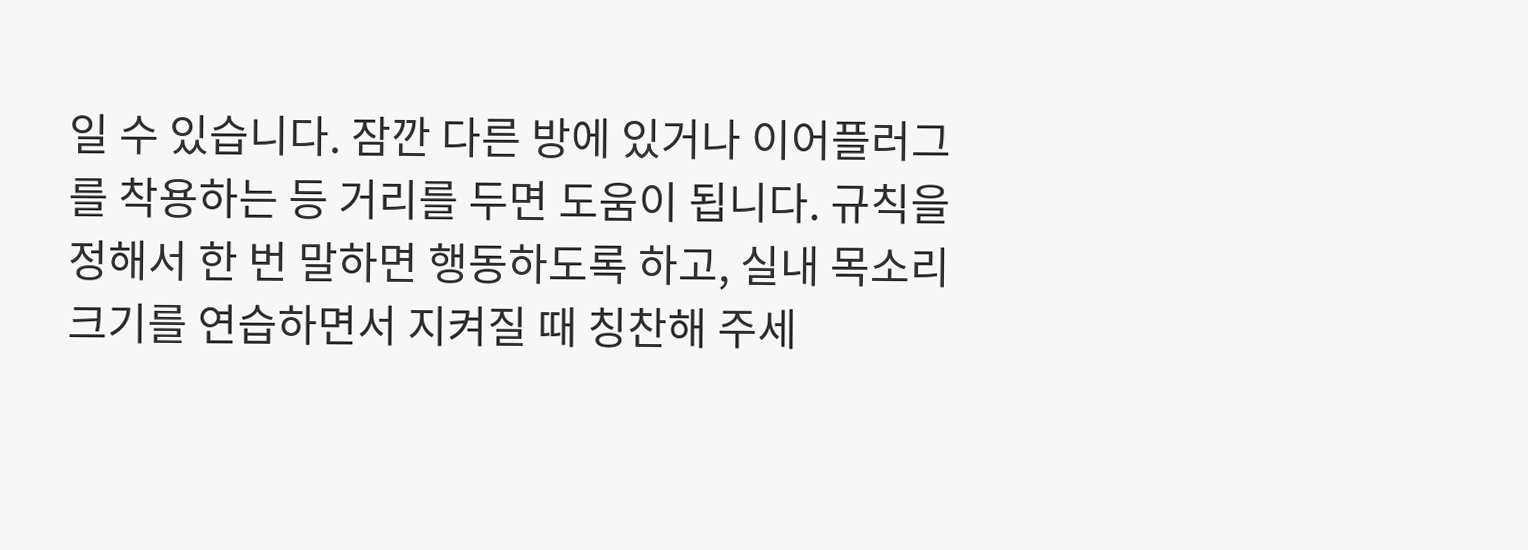일 수 있습니다. 잠깐 다른 방에 있거나 이어플러그를 착용하는 등 거리를 두면 도움이 됩니다. 규칙을 정해서 한 번 말하면 행동하도록 하고, 실내 목소리 크기를 연습하면서 지켜질 때 칭찬해 주세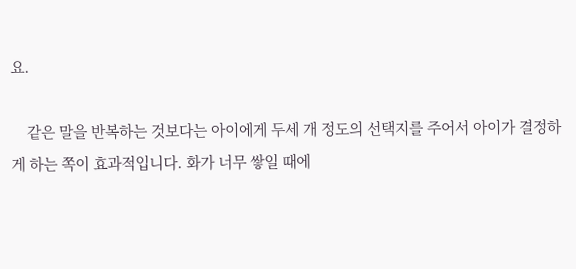요.

    같은 말을 반복하는 것보다는 아이에게 두세 개 정도의 선택지를 주어서 아이가 결정하게 하는 쪽이 효과적입니다. 화가 너무 쌓일 때에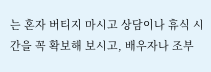는 혼자 버티지 마시고 상담이나 휴식 시간을 꼭 확보해 보시고, 배우자나 조부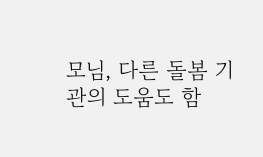모님, 다른 돌봄 기관의 도움도 함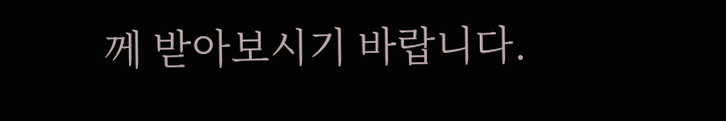께 받아보시기 바랍니다.